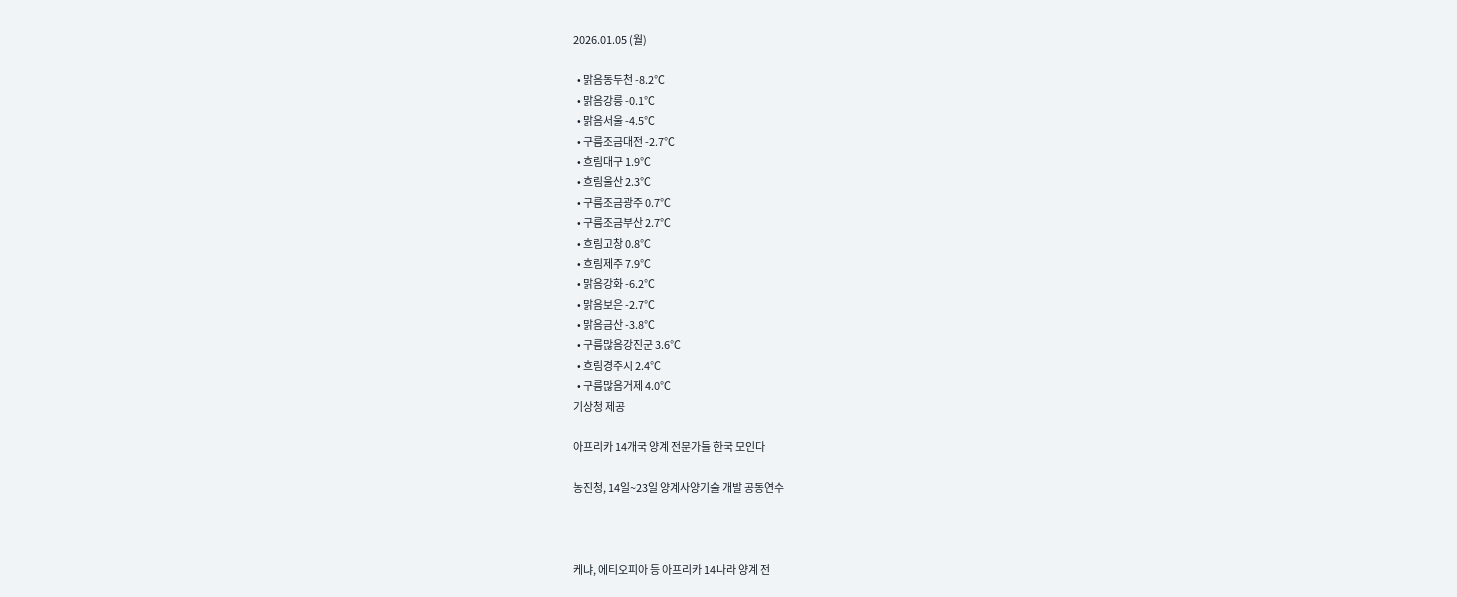2026.01.05 (월)

  • 맑음동두천 -8.2℃
  • 맑음강릉 -0.1℃
  • 맑음서울 -4.5℃
  • 구름조금대전 -2.7℃
  • 흐림대구 1.9℃
  • 흐림울산 2.3℃
  • 구름조금광주 0.7℃
  • 구름조금부산 2.7℃
  • 흐림고창 0.8℃
  • 흐림제주 7.9℃
  • 맑음강화 -6.2℃
  • 맑음보은 -2.7℃
  • 맑음금산 -3.8℃
  • 구름많음강진군 3.6℃
  • 흐림경주시 2.4℃
  • 구름많음거제 4.0℃
기상청 제공

아프리카 14개국 양계 전문가들 한국 모인다

농진청, 14일~23일 양계사양기술 개발 공동연수



케냐, 에티오피아 등 아프리카 14나라 양계 전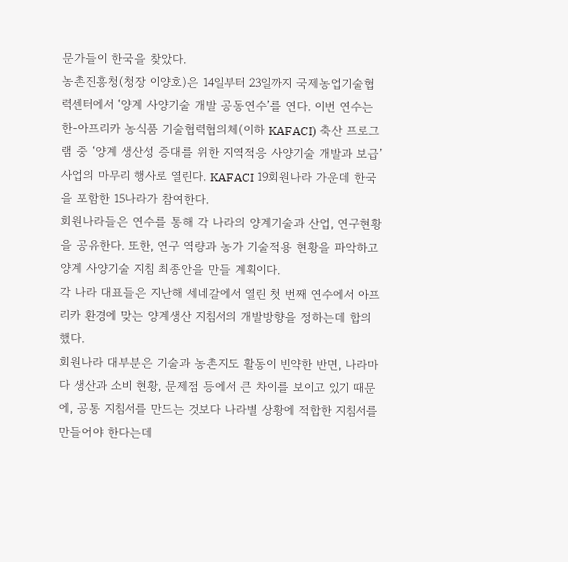문가들이 한국을 찾았다.
농촌진흥청(청장 이양호)은 14일부터 23일까지 국제농업기술협력센터에서 ‘양계 사양기술 개발 공동연수’를 연다. 이번 연수는 한-아프리카 농식품 기술협력협의체(이하 KAFACI) 축산 프로그램 중 ‘양계 생산성 증대를 위한 지역적응 사양기술 개발과 보급’ 사업의 마무리 행사로 열린다. KAFACI 19회원나라 가운데 한국을 포함한 15나라가 참여한다.
회원나라들은 연수를 통해 각 나라의 양계기술과 산업, 연구현황을 공유한다. 또한, 연구 역량과 농가 기술적용 현황을 파악하고 양계 사양기술 지침 최종안을 만들 계획이다.
각 나라 대표들은 지난해 세네갈에서 열린 첫 번째 연수에서 아프리카 환경에 맞는 양계생산 지침서의 개발방향을 정하는데 합의했다.
회원나라 대부분은 기술과 농촌지도 활동이 빈약한 반면, 나라마다 생산과 소비 현황, 문제점 등에서 큰 차이를 보이고 있기 때문에, 공통 지침서를 만드는 것보다 나라별 상황에 적합한 지침서를 만들어야 한다는데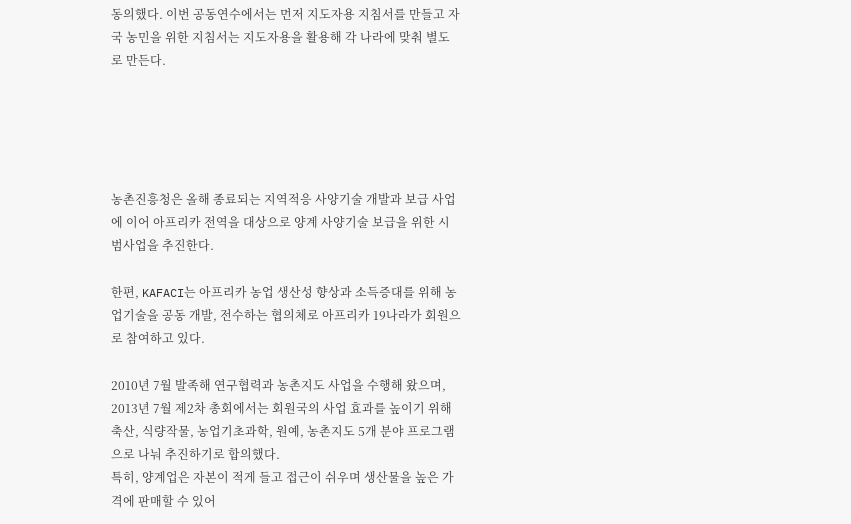동의했다. 이번 공동연수에서는 먼저 지도자용 지침서를 만들고 자국 농민을 위한 지침서는 지도자용을 활용해 각 나라에 맞춰 별도로 만든다.





농촌진흥청은 올해 종료되는 지역적응 사양기술 개발과 보급 사업에 이어 아프리카 전역을 대상으로 양계 사양기술 보급을 위한 시범사업을 추진한다.

한편, KAFACI는 아프리카 농업 생산성 향상과 소득증대를 위해 농업기술을 공동 개발, 전수하는 협의체로 아프리카 19나라가 회원으로 참여하고 있다.

2010년 7월 발족해 연구협력과 농촌지도 사업을 수행해 왔으며, 2013년 7월 제2차 총회에서는 회원국의 사업 효과를 높이기 위해 축산, 식량작물, 농업기초과학, 원예, 농촌지도 5개 분야 프로그램으로 나눠 추진하기로 합의했다.
특히, 양계업은 자본이 적게 들고 접근이 쉬우며 생산물을 높은 가격에 판매할 수 있어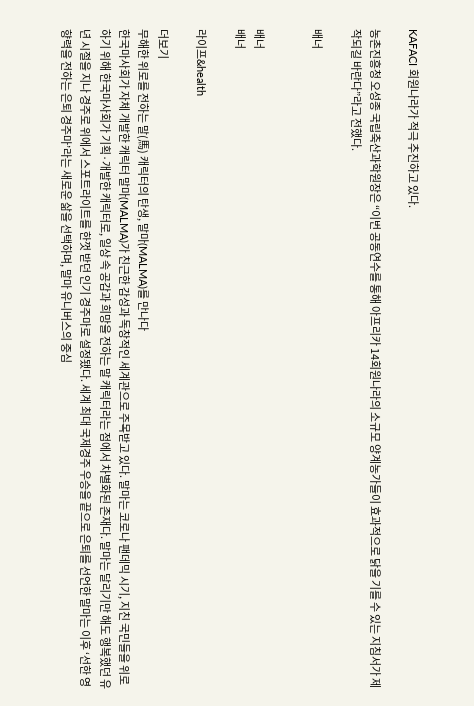KAFACI 회원나라가 적극 추진하고 있다.

농촌진흥청 오성종 국립축산과학원장은 “이번 공동연수를 통해 아프리카 14회원나라의 소규모 양계농가들이 효과적으로 닭을 기를 수 있는 지침서가 제작되길 바란다”라고 전했다.

배너


배너
배너

라이프&health

더보기
무해한 위로를 전하는 말(馬) 캐릭터의 탄생, 말마(MALMA)를 만나다
한국마사회가 자체 개발한 캐릭터 말마(MALMA)가 친근한 감성과 독창적인 세계관으로 주목받고 있다. 말마는 코로나 팬데믹 시기, 지친 국민들을 위로하기 위해 한국마사회가 기획·개발한 캐릭터로, 일상 속 공감과 희망을 전하는 말 캐릭터라는 점에서 차별화된 존재다. 말마는 달리기만 해도 행복했던 유년 시절을 지나 경주로 위에서 스포트라이트를 한껏 받던 인기 경주마로 설정됐다. 세계 최대 국제경주 우승을 끝으로 은퇴를 선언한 말마는 이후 ‘선한 영향력을 전하는 은퇴 경주마’라는 새로운 삶을 선택하며, 말마 유니버스의 중심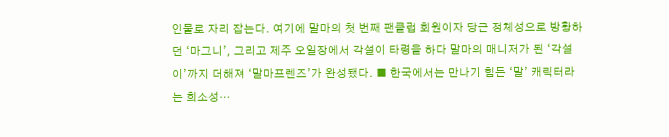인물로 자리 잡는다. 여기에 말마의 첫 번째 팬클럽 회원이자 당근 정체성으로 방황하던 ‘마그니’, 그리고 제주 오일장에서 각설이 타령을 하다 말마의 매니저가 된 ‘각설이’까지 더해져 ‘말마프렌즈’가 완성됐다. ■ 한국에서는 만나기 힘든 ‘말’ 캐릭터라는 희소성…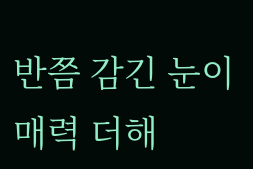반쯤 감긴 눈이 매력 더해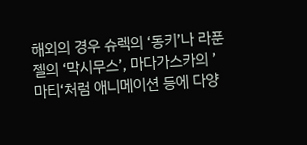해외의 경우 슈렉의 ‘동키’나 라푼젤의 ‘막시무스’, 마다가스카의 ’마티‘처럼 애니메이션 등에 다양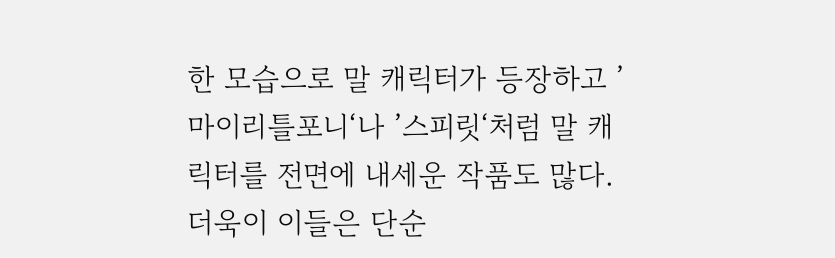한 모습으로 말 캐릭터가 등장하고 ’마이리틀포니‘나 ’스피릿‘처럼 말 캐릭터를 전면에 내세운 작품도 많다. 더욱이 이들은 단순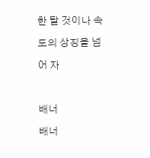한 탈 것이나 속도의 상징을 넘어 자

배너
배너